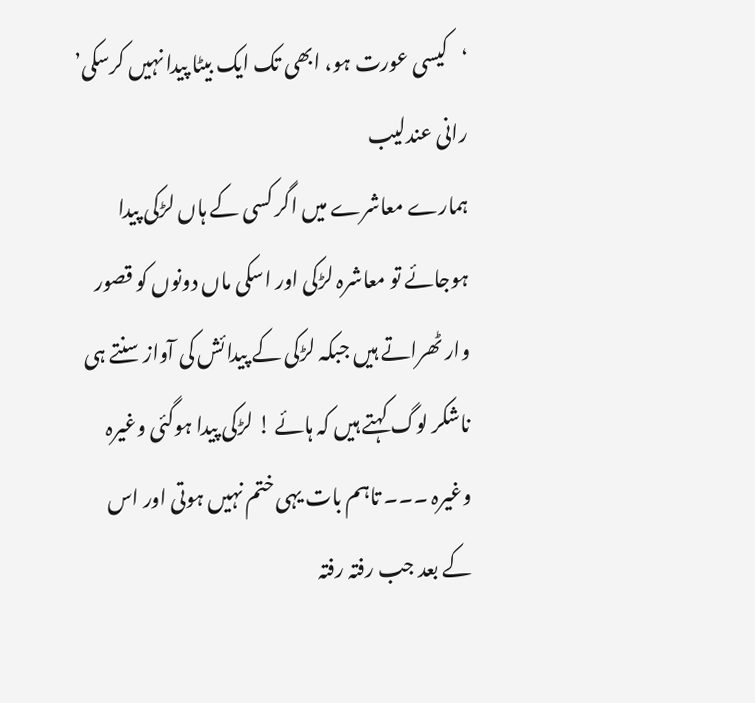‘کیسی عورت ہو، ابھی تک ایک بیٹا پیدا نہیں کرسکی’
رانی عندلیب
ہمارے معاشرے میں اگر کسی کے ہاں لڑکی پیدا ہوجائے تو معاشرہ لڑکی اور اسکی ماں دونوں کو قصور وار ٹھراتے ہیں جبکہ لڑکی کے پیدائش کی آواز سنتے ہی ناشکر لوگ کہتے ہیں کہ ہائے ! لڑکی پیدا ہوگئی وغیرہ وغیرہ ۔۔۔ تاہم بات یہی ختم نہیں ہوتی اور اس کے بعد جب رفتہ رفتہ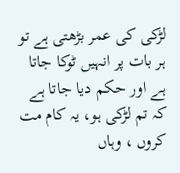لڑکی کی عمر بڑھتی ہے تو ہر بات پر انہیں ٹوکا جاتا ہے اور حکم دیا جاتا ہے کہ تم لڑکی ہو، یہ کام مت کروں ، وہاں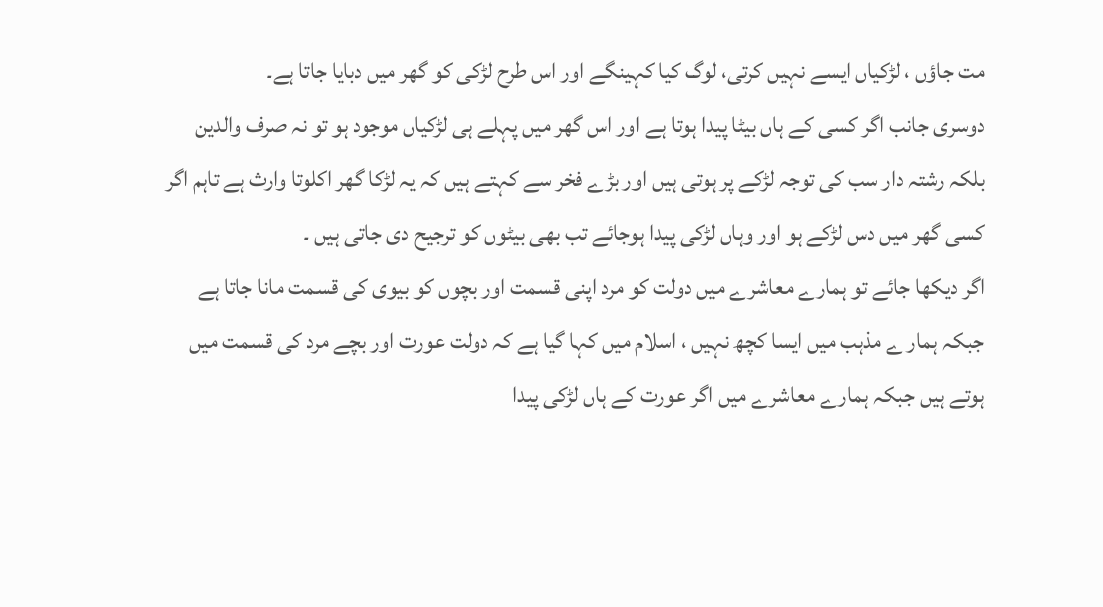مت جاؤں ، لڑکیاں ایسے نہیں کرتی، لوگ کیا کہینگے اور اس طرح لڑکی کو گھر میں دبایا جاتا ہے۔
دوسری جانب اگر کسی کے ہاں بیٹا پیدا ہوتا ہے اور اس گھر میں پہلے ہی لڑکیاں موجود ہو تو نہ صرف والدین بلکہ رشتہ دار سب کی توجہ لڑکے پر ہوتی ہیں اور بڑے فخر سے کہتے ہیں کہ یہ لڑکا گھر اکلوتا وارث ہے تاہم اگر کسی گھر میں دس لڑکے ہو اور وہاں لڑکی پیدا ہوجائے تب بھی بیٹوں کو ترجیح دی جاتی ہیں ۔
اگر دیکھا جائے تو ہمارے معاشرے میں دولت کو مرد اپنی قسمت اور بچوں کو بیوی کی قسمت مانا جاتا ہے جبکہ ہمار ے مذہب میں ایسا کچھ نہیں ، اسلام میں کہا گیا ہے کہ دولت عورت اور بچے مرد کی قسمت میں ہوتے ہیں جبکہ ہمارے معاشرے میں اگر عورت کے ہاں لڑکی پیدا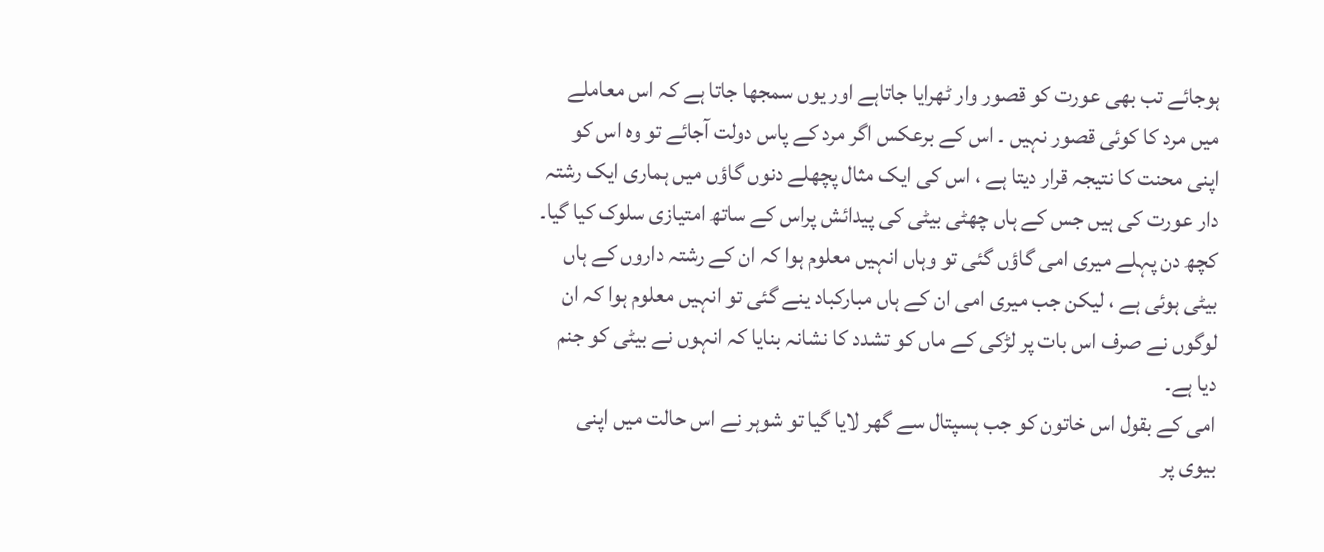ہوجائے تب بھی عورت کو قصور وار ٹھرایا جاتاہے اور یوں سمجھا جاتا ہے کہ اس معاملے میں مرد کا کوئی قصور نہیں ۔ اس کے برعکس اگر مرد کے پاس دولت آجائے تو وہ اس کو اپنی محنت کا نتیجہ قرار دیتا ہے ، اس کی ایک مثال پچھلے دنوں گاؤں میں ہماری ایک رشتہ دار عورت کی ہیں جس کے ہاں چھٹی بیٹی کی پیدائش پراس کے ساتھ امتیازی سلوک کیا گیا۔
کچھ دن پہلے میری امی گاؤں گئی تو وہاں انہیں معلوم ہوا کہ ان کے رشتہ داروں کے ہاں بیٹی ہوئی ہے ، لیکن جب میری امی ان کے ہاں مبارکباد ینے گئی تو انہیں معلوم ہوا کہ ان لوگوں نے صرف اس بات پر لڑکی کے ماں کو تشدد کا نشانہ بنایا کہ انہوں نے بیٹی کو جنم دیا ہے۔
امی کے بقول اس خاتون کو جب ہسپتال سے گھر لایا گیا تو شوہر نے اس حالت میں اپنی بیوی پر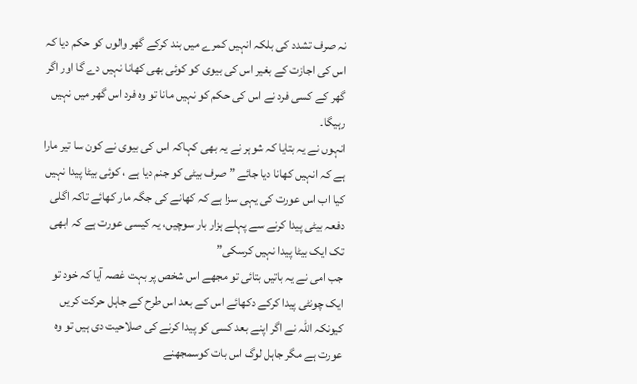نہ صرف تشدد کی بلکہ انہیں کمرے میں بند کرکے گھر والوں کو حکم دیا کہ اس کی اجازت کے بغیر اس کی بیوی کو کوئی بھی کھانا نہیں دے گا اور اگر گھر کے کسی فرد نے اس کی حکم کو نہیں مانا تو وہ فرد اس گھر میں نہیں رہیگا۔
انہوں نے یہ بتایا کہ شوہر نے یہ بھی کہاکہ اس کی بیوی نے کون سا تیر مارا ہے کہ انہیں کھانا دیا جائے ” صرف بیٹی کو جنم دیا ہے ، کوئی بیٹا پیدا نہیں کیا اب اس عورت کی یہی سزا ہے کہ کھانے کی جگہ مار کھائے تاکہ اگلی دفعہ بیٹی پیدا کرنے سے پہلے ہزار بار سوچیں، یہ کیسی عورت ہے کہ ابھی تک ایک بیٹا پیدا نہیں کرسکی”
جب امی نے یہ باتیں بتائی تو مجھے اس شخص پر بہت غصہ آیا کہ خود تو ایک چونٹی پیدا کرکے دکھائے اس کے بعد اس طرح کے جاہل حرکت کریں کیونکہ اللہ نے اگر اپنے بعد کسی کو پیدا کرنے کی صلاحیت دی ہیں تو وہ عورت ہے مگر جاہل لوگ اس بات کوسمجھنے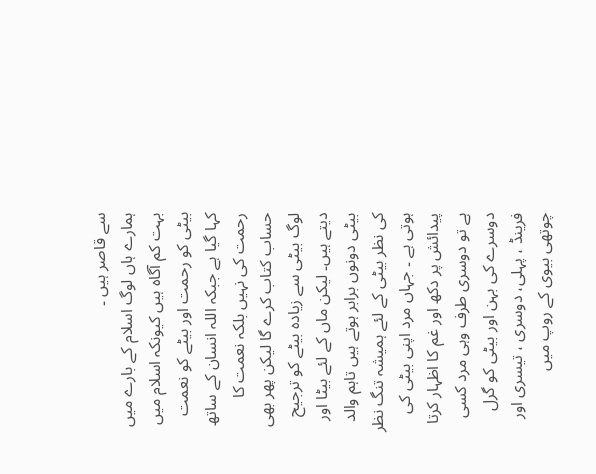سے قاصر ہیں ۔
ہمارے ہاں لوگ اسلام کے بارے میں بہت کم آگاہ ہیں کیونکہ اسلام میں بیٹی کو رحمت اور بیٹے کو نعمت کہا گیا ہے جبکہ اللہ انسان کے ساتھ رحمت کی نہیں بلکہ نعمت کا حساب کتاب کرے گا لیکن پھر بھی لوگ بیٹی سے زیادہ بیٹے کو ترجیح دیتے ہیں۔ لیکن ماں کے لئے بیٹا اور بیٹی دونوں برابر ہوتے ہیں تاہم والد کی نظر بیٹی کے لئے ہمیشہ تنگ نظر ہوتی ہے ۔ جہاں مرد اپنی بیٹی کی پیدائش پر دکھ اور غم کا اظہار کرتا ہے تو دوسری طرف وہی مرد کسی دوسرے کی بہن اور بیٹی کو گرل فرینڈ ، پہلی، دوسری ، تیسری اور چوتھی بیوی کے روپ میں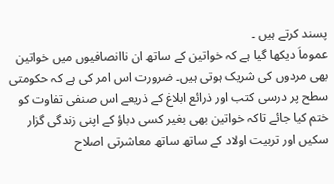پسند کرتے ہیں ۔
عموماَ دیکھا گیا ہے کہ خواتین کے ساتھ ان ناانصافیوں میں خواتین بھی مردوں کی شریک ہوتی ہیں۔ ضرورت اس امر کی ہے کہ حکومتی سطح پر درسی کتب اور ذرائع ابلاغ کے ذریعے اس صنفی تفاوت کو ختم کیا جائے تاکہ خواتین بھی بغیر کسی دباؤ کے اپنی زندگی گزار سکیں اور تربیت اولاد کے ساتھ ساتھ معاشرتی اصلاح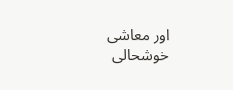اور معاشی خوشحالی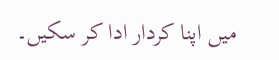میں اپنا کردار ادا کر سکیں۔